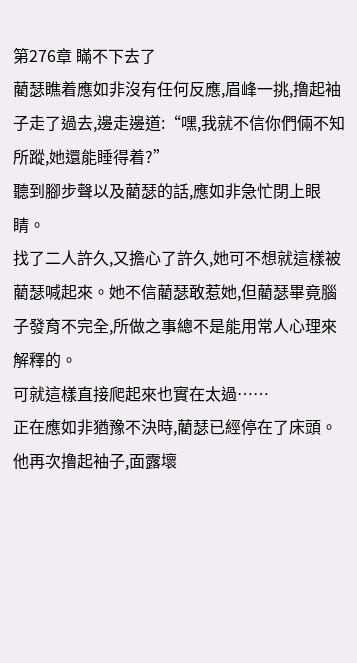第276章 瞞不下去了
藺瑟瞧着應如非沒有任何反應,眉峰一挑,撸起袖子走了過去,邊走邊道:“嘿,我就不信你們倆不知所蹤,她還能睡得着?”
聽到腳步聲以及藺瑟的話,應如非急忙閉上眼睛。
找了二人許久,又擔心了許久,她可不想就這樣被藺瑟喊起來。她不信藺瑟敢惹她,但藺瑟畢竟腦子發育不完全,所做之事總不是能用常人心理來解釋的。
可就這樣直接爬起來也實在太過……
正在應如非猶豫不決時,藺瑟已經停在了床頭。
他再次撸起袖子,面露壞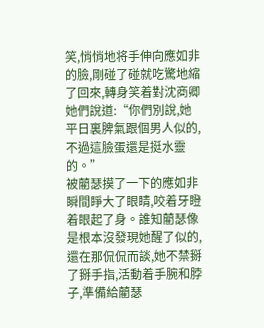笑,悄悄地将手伸向應如非的臉,剛碰了碰就吃驚地縮了回來,轉身笑着對沈商卿她們說道:“你們別說,她平日裏脾氣跟個男人似的,不過這臉蛋還是挺水靈的。”
被藺瑟摸了一下的應如非瞬間睜大了眼睛,咬着牙瞪着眼起了身。誰知藺瑟像是根本沒發現她醒了似的,還在那侃侃而談,她不禁掰了掰手指,活動着手腕和脖子,準備給藺瑟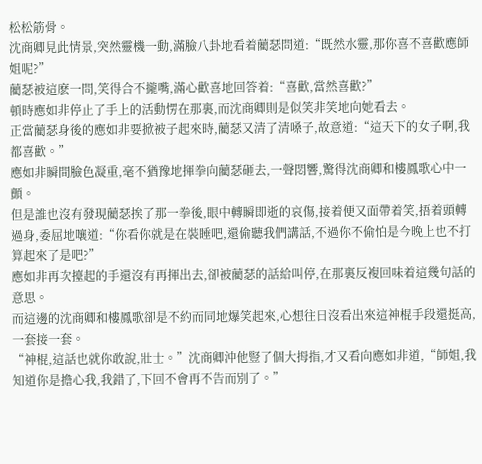松松筋骨。
沈商卿見此情景,突然靈機一動,滿臉八卦地看着藺瑟問道:“既然水靈,那你喜不喜歡應師姐呢?”
藺瑟被這麽一問,笑得合不攏嘴,滿心歡喜地回答着:“喜歡,當然喜歡?”
頓時應如非停止了手上的活動愣在那裏,而沈商卿則是似笑非笑地向她看去。
正當藺瑟身後的應如非要掀被子起來時,藺瑟又清了清嗓子,故意道:“這天下的女子啊,我都喜歡。”
應如非瞬間臉色凝重,毫不猶豫地揮拳向藺瑟砸去,一聲悶響,驚得沈商卿和樓鳳歌心中一顫。
但是誰也沒有發現藺瑟挨了那一拳後,眼中轉瞬即逝的哀傷,接着便又面帶着笑,捂着頭轉過身,委屈地嚷道:“你看你就是在裝睡吧,還偷聽我們講話,不過你不偷怕是今晚上也不打算起來了是吧?”
應如非再次擡起的手還沒有再揮出去,卻被藺瑟的話給叫停,在那裏反複回味着這幾句話的意思。
而這邊的沈商卿和樓鳳歌卻是不約而同地爆笑起來,心想往日沒看出來這神棍手段還挺高,一套接一套。
“神棍,這話也就你敢說,壯士。”沈商卿沖他豎了個大拇指,才又看向應如非道,“師姐,我知道你是擔心我,我錯了,下回不會再不告而別了。”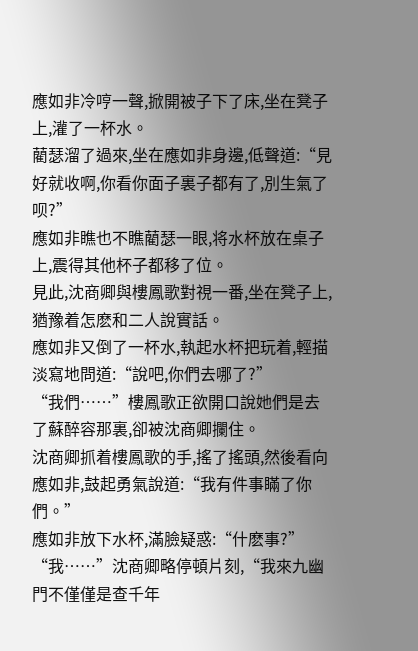應如非冷哼一聲,掀開被子下了床,坐在凳子上,灌了一杯水。
藺瑟溜了過來,坐在應如非身邊,低聲道:“見好就收啊,你看你面子裏子都有了,別生氣了呗?”
應如非瞧也不瞧藺瑟一眼,将水杯放在桌子上,震得其他杯子都移了位。
見此,沈商卿與樓鳳歌對視一番,坐在凳子上,猶豫着怎麽和二人說實話。
應如非又倒了一杯水,執起水杯把玩着,輕描淡寫地問道:“說吧,你們去哪了?”
“我們……”樓鳳歌正欲開口說她們是去了蘇醉容那裏,卻被沈商卿攔住。
沈商卿抓着樓鳳歌的手,搖了搖頭,然後看向應如非,鼓起勇氣說道:“我有件事瞞了你們。”
應如非放下水杯,滿臉疑惑:“什麽事?”
“我……”沈商卿略停頓片刻,“我來九幽門不僅僅是查千年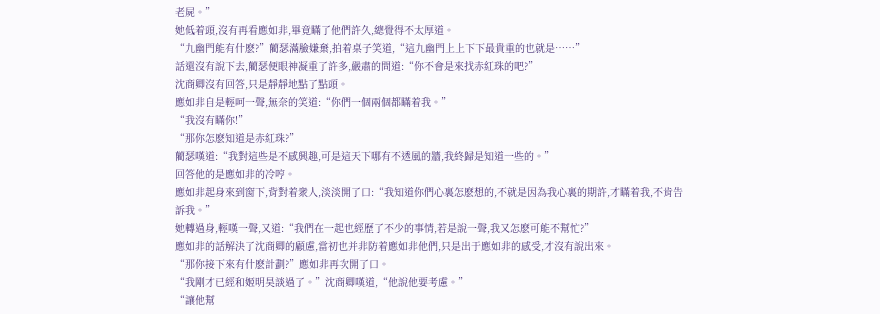老屍。”
她低着頭,沒有再看應如非,畢竟瞞了他們許久,總覺得不太厚道。
“九幽門能有什麽?”藺瑟滿臉嫌棄,拍着桌子笑道,“這九幽門上上下下最貴重的也就是……”
話還沒有說下去,藺瑟便眼神凝重了許多,嚴肅的問道:“你不會是來找赤紅珠的吧?”
沈商卿沒有回答,只是靜靜地點了點頭。
應如非自是輕呵一聲,無奈的笑道:“你們一個兩個都瞞着我。”
“我沒有瞞你!”
“那你怎麽知道是赤紅珠?”
藺瑟嘆道:“我對這些是不感興趣,可是這天下哪有不透風的牆,我終歸是知道一些的。”
回答他的是應如非的冷哼。
應如非起身來到窗下,背對着衆人,淡淡開了口:“我知道你們心裏怎麽想的,不就是因為我心裏的期許,才瞞着我,不肯告訴我。”
她轉過身,輕嘆一聲,又道:“我們在一起也經歷了不少的事情,若是說一聲,我又怎麽可能不幫忙?”
應如非的話解決了沈商卿的顧慮,當初也并非防着應如非他們,只是出于應如非的感受,才沒有說出來。
“那你接下來有什麽計劃?”應如非再次開了口。
“我剛才已經和姬明昊談過了。”沈商卿嘆道,“他說他要考慮。”
“讓他幫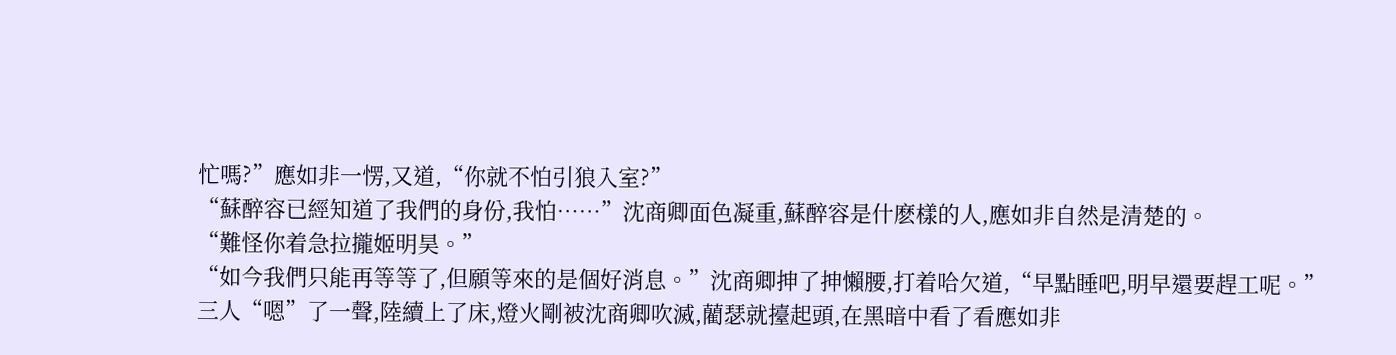忙嗎?”應如非一愣,又道,“你就不怕引狼入室?”
“蘇醉容已經知道了我們的身份,我怕……”沈商卿面色凝重,蘇醉容是什麽樣的人,應如非自然是清楚的。
“難怪你着急拉攏姬明昊。”
“如今我們只能再等等了,但願等來的是個好消息。”沈商卿抻了抻懶腰,打着哈欠道,“早點睡吧,明早還要趕工呢。”
三人“嗯”了一聲,陸續上了床,燈火剛被沈商卿吹滅,藺瑟就擡起頭,在黑暗中看了看應如非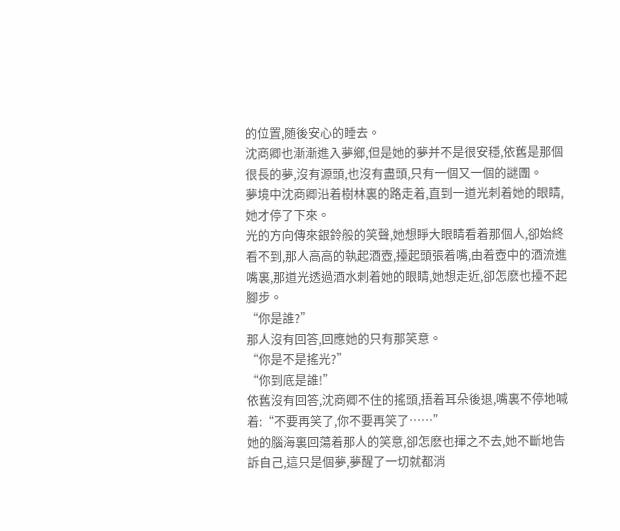的位置,随後安心的睡去。
沈商卿也漸漸進入夢鄉,但是她的夢并不是很安穩,依舊是那個很長的夢,沒有源頭,也沒有盡頭,只有一個又一個的謎團。
夢境中沈商卿沿着樹林裏的路走着,直到一道光刺着她的眼睛,她才停了下來。
光的方向傳來銀鈴般的笑聲,她想睜大眼睛看着那個人,卻始終看不到,那人高高的執起酒壺,擡起頭張着嘴,由着壺中的酒流進嘴裏,那道光透過酒水刺着她的眼睛,她想走近,卻怎麽也擡不起腳步。
“你是誰?”
那人沒有回答,回應她的只有那笑意。
“你是不是搖光?”
“你到底是誰!”
依舊沒有回答,沈商卿不住的搖頭,捂着耳朵後退,嘴裏不停地喊着:“不要再笑了,你不要再笑了……”
她的腦海裏回蕩着那人的笑意,卻怎麽也揮之不去,她不斷地告訴自己,這只是個夢,夢醒了一切就都消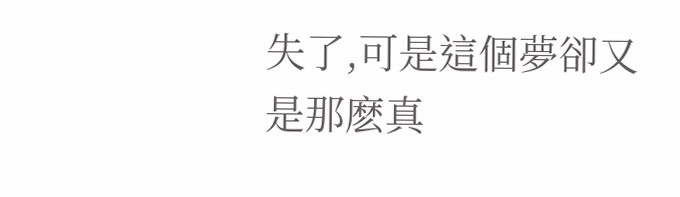失了,可是這個夢卻又是那麽真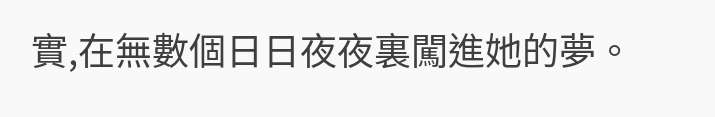實,在無數個日日夜夜裏闖進她的夢。